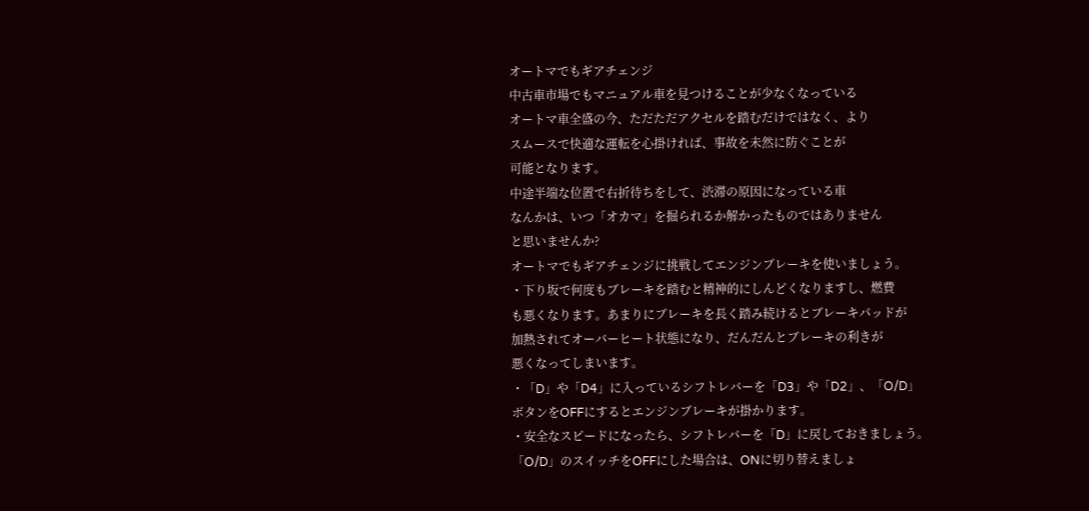オートマでもギアチェンジ
中古車市場でもマニュアル車を見つけることが少なくなっている
オートマ車全盛の今、ただただアクセルを踏むだけではなく、より
スムースで快適な運転を心掛ければ、事故を未然に防ぐことが
可能となります。
中途半端な位置で右折待ちをして、渋滞の原因になっている車
なんかは、いつ「オカマ」を掘られるか解かったものではありません
と思いませんか?
オートマでもギアチェンジに挑戦してエンジンブレーキを使いましょう。
・下り坂で何度もブレーキを踏むと精神的にしんどくなりますし、燃費
も悪くなります。あまりにブレーキを長く踏み続けるとブレーキパッドが
加熱されてオーバーヒート状態になり、だんだんとブレーキの利きが
悪くなってしまいます。
・「D」や「D4」に入っているシフトレバーを「D3」や「D2」、「O/D」
ボタンをOFFにするとエンジンブレーキが掛かります。
・安全なスピードになったら、シフトレバーを「D」に戻しておきましょう。
「O/D」のスイッチをOFFにした場合は、ONに切り替えましょ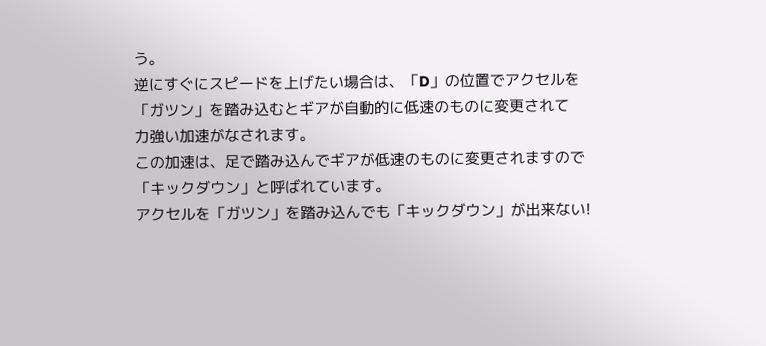う。
逆にすぐにスピードを上げたい場合は、「D」の位置でアクセルを
「ガツン」を踏み込むとギアが自動的に低速のものに変更されて
力強い加速がなされます。
この加速は、足で踏み込んでギアが低速のものに変更されますので
「キックダウン」と呼ばれています。
アクセルを「ガツン」を踏み込んでも「キックダウン」が出来ない!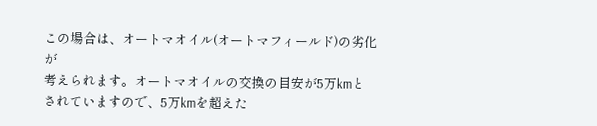この場合は、オートマオイル(オートマフィールド)の劣化が
考えられます。オートマオイルの交換の目安が5万kmと
されていますので、5万kmを超えた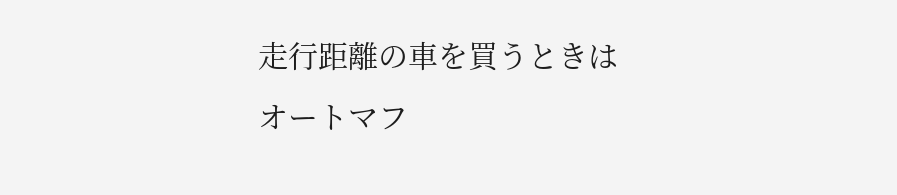走行距離の車を買うときは
オートマフ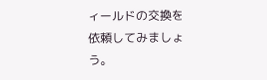ィールドの交換を依頼してみましょう。